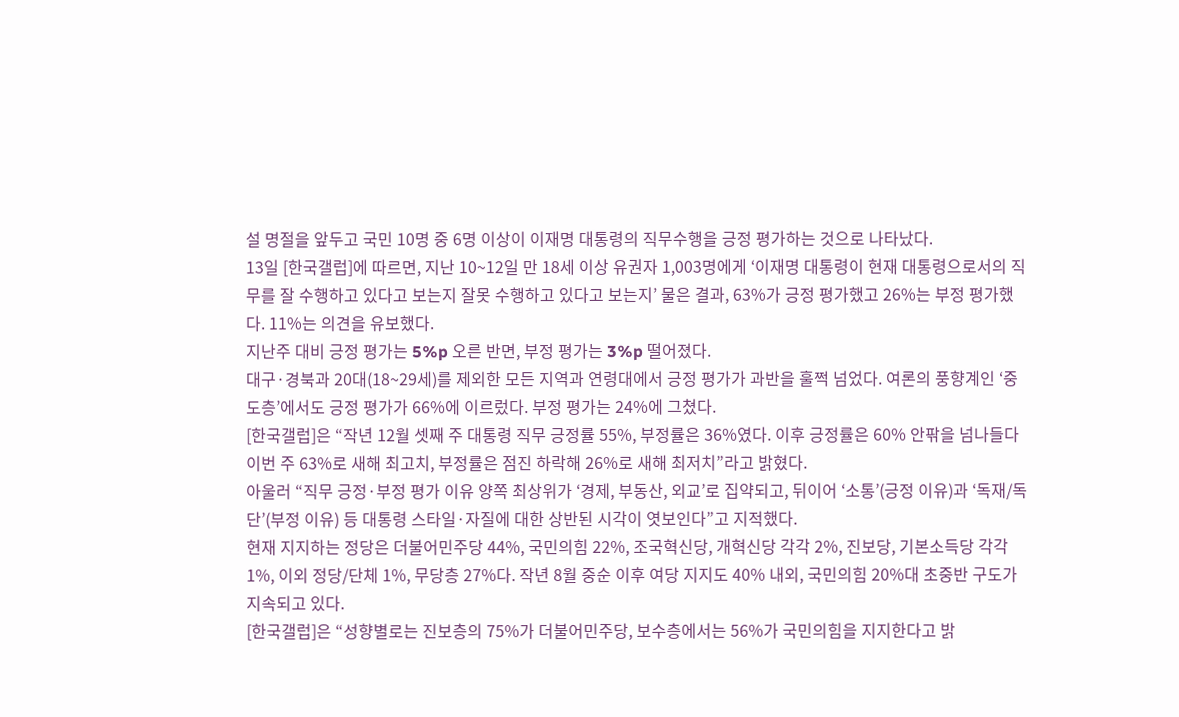설 명절을 앞두고 국민 10명 중 6명 이상이 이재명 대통령의 직무수행을 긍정 평가하는 것으로 나타났다.
13일 [한국갤럽]에 따르면, 지난 10~12일 만 18세 이상 유권자 1,003명에게 ‘이재명 대통령이 현재 대통령으로서의 직무를 잘 수행하고 있다고 보는지 잘못 수행하고 있다고 보는지’ 물은 결과, 63%가 긍정 평가했고 26%는 부정 평가했다. 11%는 의견을 유보했다.
지난주 대비 긍정 평가는 5%p 오른 반면, 부정 평가는 3%p 떨어졌다.
대구·경북과 20대(18~29세)를 제외한 모든 지역과 연령대에서 긍정 평가가 과반을 훌쩍 넘었다. 여론의 풍향계인 ‘중도층’에서도 긍정 평가가 66%에 이르렀다. 부정 평가는 24%에 그쳤다.
[한국갤럽]은 “작년 12월 셋째 주 대통령 직무 긍정률 55%, 부정률은 36%였다. 이후 긍정률은 60% 안팎을 넘나들다 이번 주 63%로 새해 최고치, 부정률은 점진 하락해 26%로 새해 최저치”라고 밝혔다.
아울러 “직무 긍정·부정 평가 이유 양쪽 최상위가 ‘경제, 부동산, 외교’로 집약되고, 뒤이어 ‘소통’(긍정 이유)과 ‘독재/독단’(부정 이유) 등 대통령 스타일·자질에 대한 상반된 시각이 엿보인다”고 지적했다.
현재 지지하는 정당은 더불어민주당 44%, 국민의힘 22%, 조국혁신당, 개혁신당 각각 2%, 진보당, 기본소득당 각각 1%, 이외 정당/단체 1%, 무당층 27%다. 작년 8월 중순 이후 여당 지지도 40% 내외, 국민의힘 20%대 초중반 구도가 지속되고 있다.
[한국갤럽]은 “성향별로는 진보층의 75%가 더불어민주당, 보수층에서는 56%가 국민의힘을 지지한다고 밝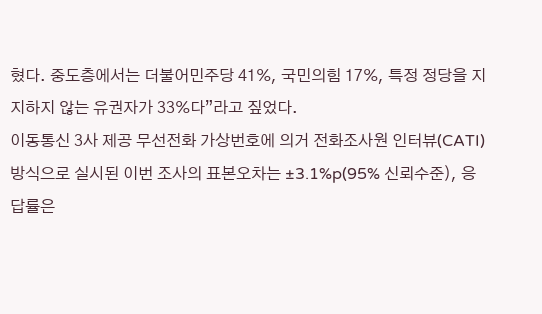혔다. 중도층에서는 더불어민주당 41%, 국민의힘 17%, 특정 정당을 지지하지 않는 유권자가 33%다”라고 짚었다.
이동통신 3사 제공 무선전화 가상번호에 의거 전화조사원 인터뷰(CATI) 방식으로 실시된 이번 조사의 표본오차는 ±3.1%p(95% 신뢰수준), 응답률은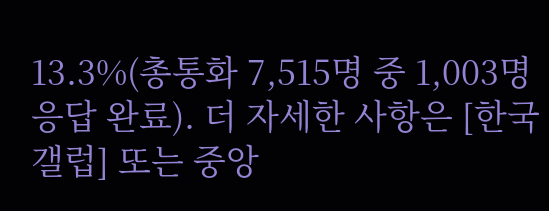13.3%(총통화 7,515명 중 1,003명 응답 완료). 더 자세한 사항은 [한국갤럽] 또는 중앙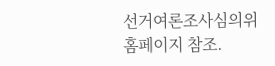선거여론조사심의위 홈페이지 참조.